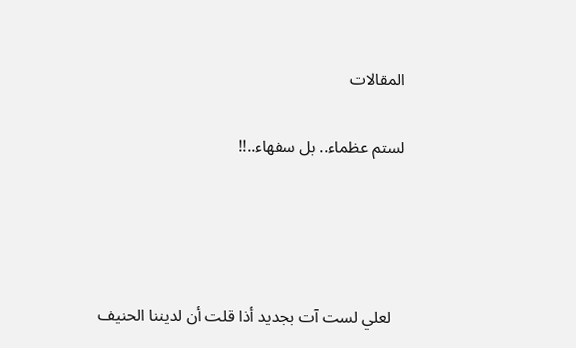المقالات

لستم عظماء.. بل سفهاء..!!




   لعلي لست آت بجديد أذا قلت أن لديننا الحنيف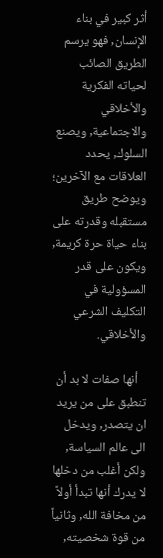أثر كبير في بناء الإنسان, فهو يرسم الطريق الصائب لحياته الفكرية والأخلاقي والاجتماعية, ويصنع السلوك, يحدد العلاقات مع الآخرين؛ ويوضح طريق مستقبله وقدرته على بناء حياة حرة كريمة, ويكون على قدر المسؤولية في التكليف الشرعي والأخلاقي.

   أنها صفات لا بد أن تنطبق على من يريد ان يتصدر, ويدخل الى عالم السياسة, ولكن أغلب من دخلها لا يدرك أنها تبدأ أولاً من مخافة الله, وثانياً من قوة شخصيته,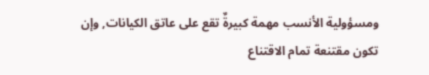ومسؤولية الأنسب مهمة كبيرةٌ تقع على عاتق الكيانات, وإن تكون مقتنعة تمام الاقتناع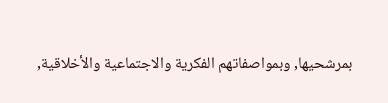بمرشحيها, وبمواصفاتهم الفكرية والاجتماعية والأخلاقية,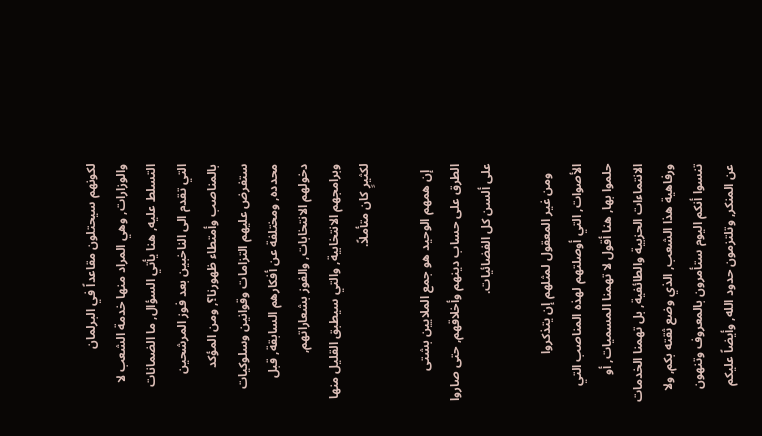لكونهم سيحتلون مقاعداً في البرلمان والوزارات, وهي المراد منها خدمة الشعب لا التسلط عليه, هنا يأتي السؤال, ما الضمانات التي تقدم الى الناخبين بعد فوز المرشحين بالمناصب وأمتطاء ظهورنا؟, ومن المؤكد ستفرض عليهم التزامات وقوانين وسلوكيات محدده, ومختلفة عن أفكارهم السابقة, قبل دخولهم الانتخابات, والفوز بشعاراتهم, وبرامجهم الانتخابية, والتي سيطبق القليل منها لكثيرٍ كان متأملاً.

  إن همهم الوحيد هو جمع الملايين بشتى الطرق على حساب دينهم وأخلاقهم, حتى صاروا على ألسن كل الفضائيات.

   ومن غير المعقول لمثلهم إن يتذكروا الأصوات, التي أوصلتهم لهذه المناصب التي حلموا بها, هنا أقول لا تهمنا المسميات, أو الانتماءات الحزبية والطائفية, بل تهمنا الخدمات ورفاهية هذا الشعب, الذي وضع ثقته بكم, ولا تنسوا أنكم اليوم ستأمرون بالمعروف وتنهون عن المنكر, وتلتزمون حدود الله, وأيضاً عليكم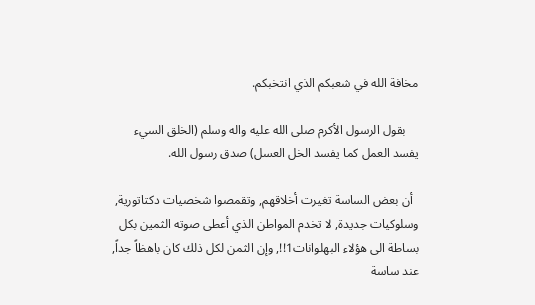مخافة الله في شعبكم الذي انتخبكم.

    بقول الرسول الأكرم صلى الله عليه واله وسلم (الخلق السيء يفسد العمل كما يفسد الخل العسل) صدق رسول الله.

  أن بعض الساسة تغيرت أخلاقهم, وتقمصوا شخصيات دكتاتورية, وسلوكيات جديدة, لا تخدم المواطن الذي أعطى صوته الثمين بكل بساطة الى هؤلاء البهلوانات1!!, وإن الثمن لكل ذلك كان باهظاً جداً, عند ساسة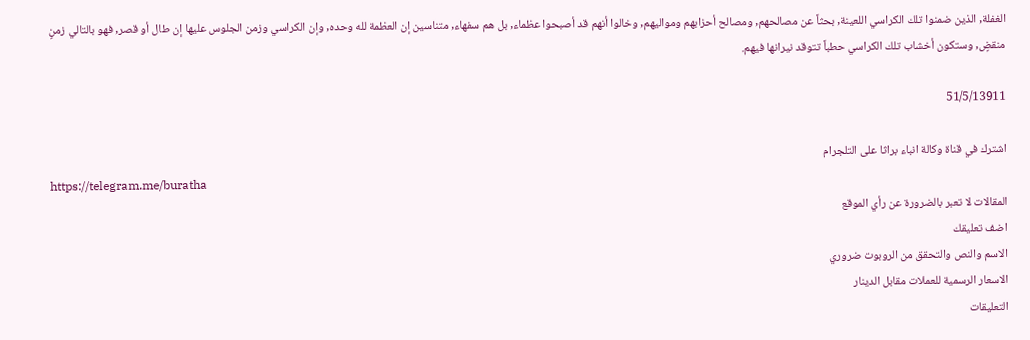الغفلة, الذين ضمنوا تلك الكراسي اللعينة, بحثاً عن مصالحهم, ومصالح أحزابهم ومواليهم, وخالوا أنهم قد أصبحوا عظماء, بل هم سفهاء, متناسين إن العظمة لله وحده, وإن الكراسي وزمن الجلوس عليها إن طال أو قصر, فهو بالتالي زمنٍ منقضٍ, وستكون أخشاب تلك الكراسي حطباً تتوقد نيرانها فيهم.

51/5/13911

اشترك في قناة وكالة انباء براثا على التلجرام
https://telegram.me/buratha
المقالات لا تعبر بالضرورة عن رأي الموقع
اضف تعليقك
الاسم والنص والتحقق من الروبوت ضروري
الاسعار الرسمية للعملات مقابل الدينار
التعليقات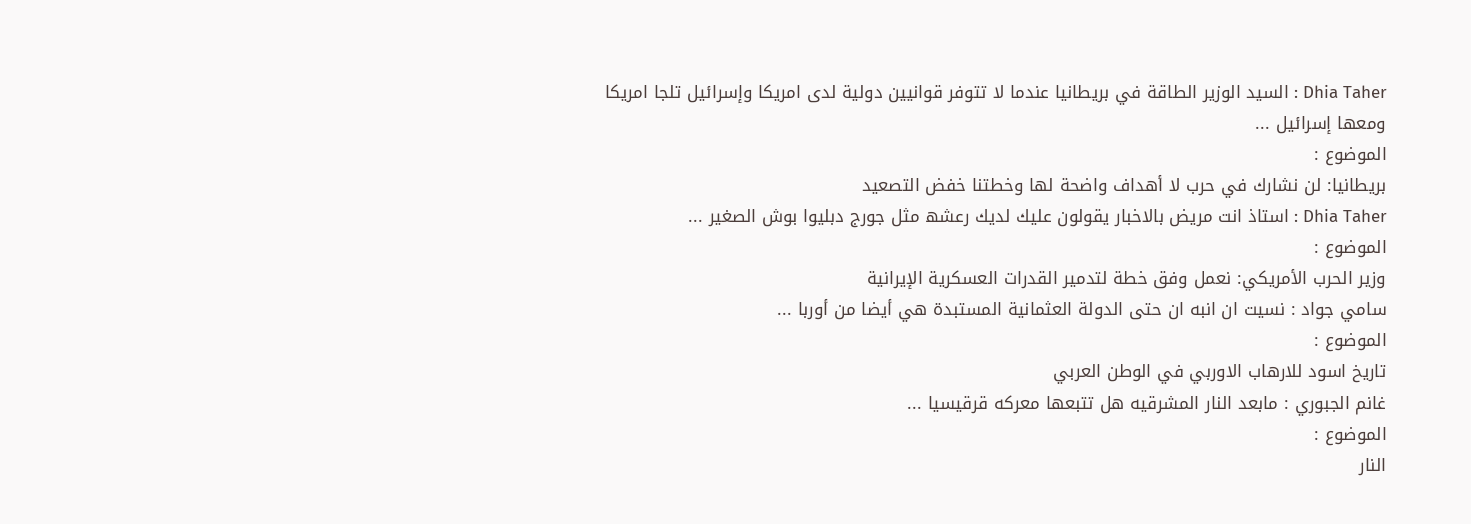Dhia Taher : السيد الوزير الطاقة في بريطانيا عندما لا تتوفر قوانيين دولية لدى امريكا وإسرائيل تلجا امريكا ومعھا إسرائيل ...
الموضوع :
بريطانيا: لن نشارك في حرب لا أهداف واضحة لها وخطتنا خفض التصعيد
Dhia Taher : استاذ انت مريض بالاخبار يقولون عليك لديك رعشھ مثل جورج دبليوا بوش الصغير ...
الموضوع :
وزير الحرب الأمريكي: نعمل وفق خطة لتدمير القدرات العسكرية الإيرانية
سامي جواد : نسيت ان انبه ان حتى الدولة العثمانية المستبدة هي أيضا من أوربا ...
الموضوع :
تاريخ اسود للارهاب الاوربي في الوطن العربي
غانم الجبوري : مابعد النار المشرقيه هل تتبعها معركه قرقيسيا ...
الموضوع :
النار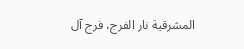المشرقية نار الفرج، فرج آل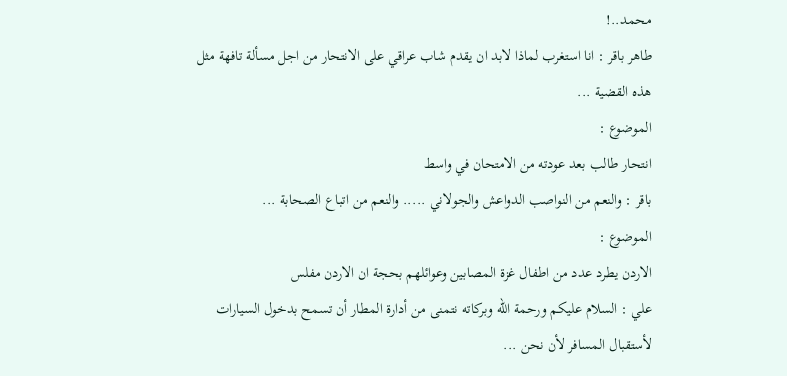محمد..!
طاهر باقر : انا استغرب لماذا لابد ان يقدم شاب عراقي على الانتحار من اجل مسألة تافهة مثل هذه القضية ...
الموضوع :
انتحار طالب بعد عودته من الامتحان في واسط
باقر : والنعم من النواصب الدواعش والجولاني ..... والنعم من اتباع الصحابة ...
الموضوع :
الاردن يطرد عدد من اطفال غزة المصابين وعوائلهم بحجة ان الاردن مفلس
علي : السلام عليكم ورحمة الله وبركاته نتمنى من أدارة المطار أن تسمح بدخول السيارات لأستقبال المسافر لأن نحن ...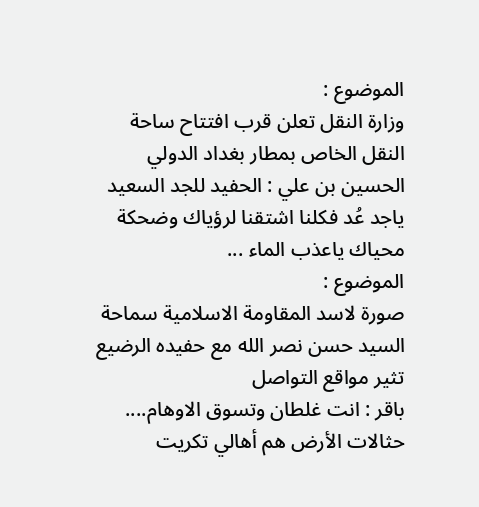الموضوع :
وزارة النقل تعلن قرب افتتاح ساحة النقل الخاص بمطار بغداد الدولي
الحسين بن علي : الحفيد للجد السعيد ياجد عُد فكلنا اشتقنا لرؤياك وضحكة محياك ياعذب الماء ...
الموضوع :
صورة لاسد المقاومة الاسلامية سماحة السيد حسن نصر الله مع حفيده الرضيع تثير مواقع التواصل
باقر : انت غلطان وتسوق الاوهام.... حثالات الأرض هم أهالي تكريت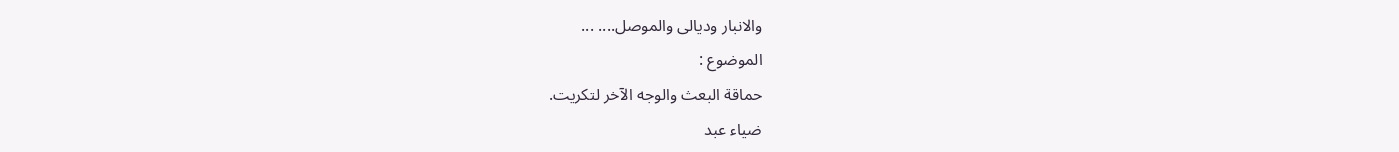والانبار وديالى والموصل.... ...
الموضوع :
حماقة البعث والوجه الآخر لتكريت.
ضياء عبد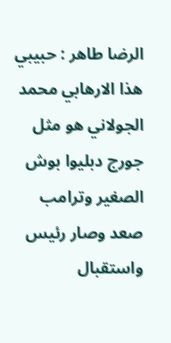الرضا طاهر : حبيبي ھذا الارھابي محمد الجولاني ھو مثل جورج دبليوا بوش الصغير وترامب صعد وصار رئيس واستقبال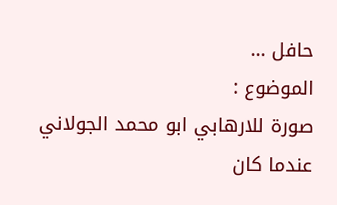حافل ...
الموضوع :
صورة للارهابي ابو محمد الجولاني عندما كان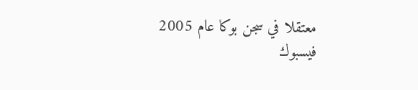معتقلا في سجن بوكا عام 2005
فيسبوك